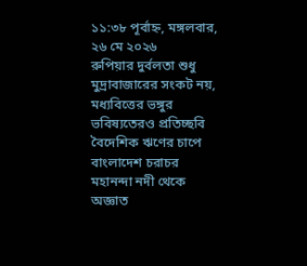১১:৩৮ পূর্বাহ্ন, মঙ্গলবার, ২৬ মে ২০২৬
রুপিয়ার দুর্বলতা শুধু মুদ্রাবাজারের সংকট নয়, মধ্যবিত্তের ভঙ্গুর ভবিষ্যতেরও প্রতিচ্ছবি বৈদেশিক ঋণের চাপে বাংলাদেশ চরাচর মহানন্দা নদী থেকে অজ্ঞাত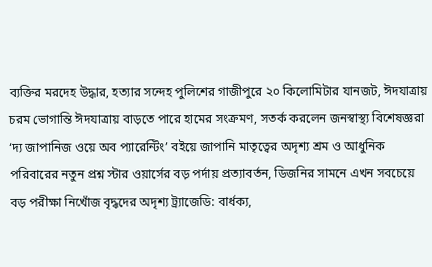ব্যক্তির মরদেহ উদ্ধার, হত্যার সন্দেহ পুলিশের গাজীপুরে ২০ কিলোমিটার যানজট, ঈদযাত্রায় চরম ভোগান্তি ঈদযাত্রায় বাড়তে পারে হামের সংক্রমণ, সতর্ক করলেন জনস্বাস্থ্য বিশেষজ্ঞরা ‘দ্য জাপানিজ ওয়ে অব প্যারেন্টিং’ বইয়ে জাপানি মাতৃত্বের অদৃশ্য শ্রম ও আধুনিক পরিবারের নতুন প্রশ্ন স্টার ওয়ার্সের বড় পর্দায় প্রত্যাবর্তন, ডিজনির সামনে এখন সবচেয়ে বড় পরীক্ষা নিখোঁজ বৃদ্ধদের অদৃশ্য ট্র্যাজেডি: বার্ধক্য,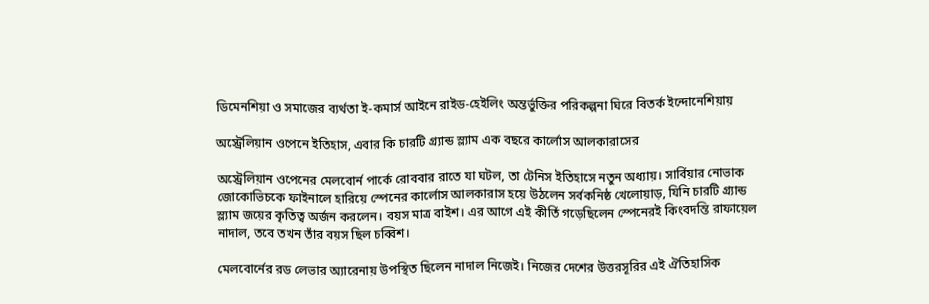ডিমেনশিয়া ও সমাজের ব্যর্থতা ই-কমার্স আইনে রাইড-হেইলিং অন্তর্ভুক্তির পরিকল্পনা ঘিরে বিতর্ক ইন্দোনেশিয়ায়

অস্ট্রেলিয়ান ওপেনে ইতিহাস, এবার কি চারটি গ্র্যান্ড স্ল্যাম এক বছরে কার্লোস আলকারাসের

অস্ট্রেলিয়ান ওপেনের মেলবোর্ন পার্কে রোববার রাতে যা ঘটল, তা টেনিস ইতিহাসে নতুন অধ্যায়। সার্বিয়ার নোভাক জোকোভিচকে ফাইনালে হারিয়ে স্পেনের কার্লোস আলকারাস হয়ে উঠলেন সর্বকনিষ্ঠ খেলোয়াড়, যিনি চারটি গ্র্যান্ড স্ল্যাম জয়ের কৃতিত্ব অর্জন করলেন। বয়স মাত্র বাইশ। এর আগে এই কীর্তি গড়েছিলেন স্পেনেরই কিংবদন্তি রাফায়েল নাদাল, তবে তখন তাঁর বয়স ছিল চব্বিশ।

মেলবোর্নের রড লেভার অ্যারেনায় উপস্থিত ছিলেন নাদাল নিজেই। নিজের দেশের উত্তরসূরির এই ঐতিহাসিক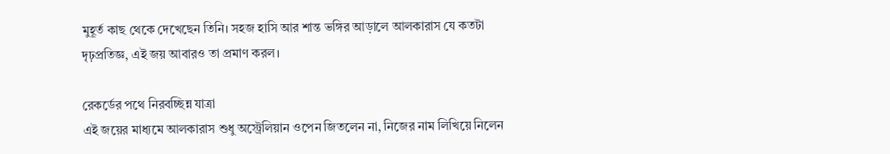মুহূর্ত কাছ থেকে দেখেছেন তিনি। সহজ হাসি আর শান্ত ভঙ্গির আড়ালে আলকারাস যে কতটা দৃঢ়প্রতিজ্ঞ, এই জয় আবারও তা প্রমাণ করল।

রেকর্ডের পথে নিরবচ্ছিন্ন যাত্রা
এই জয়ের মাধ্যমে আলকারাস শুধু অস্ট্রেলিয়ান ওপেন জিতলেন না, নিজের নাম লিখিয়ে নিলেন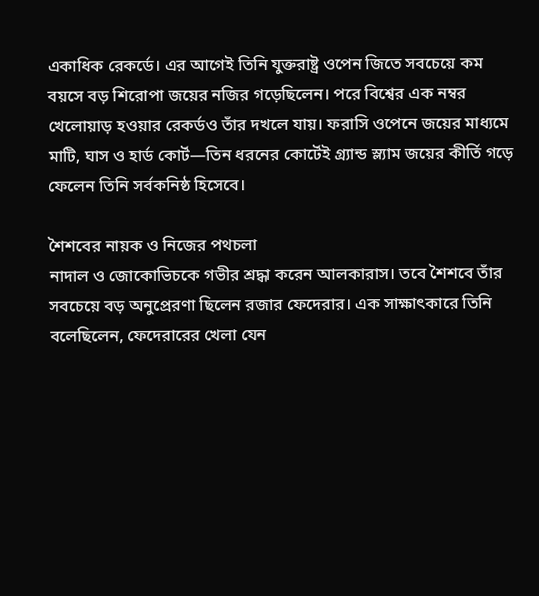একাধিক রেকর্ডে। এর আগেই তিনি যুক্তরাষ্ট্র ওপেন জিতে সবচেয়ে কম বয়সে বড় শিরোপা জয়ের নজির গড়েছিলেন। পরে বিশ্বের এক নম্বর খেলোয়াড় হওয়ার রেকর্ডও তাঁর দখলে যায়। ফরাসি ওপেনে জয়ের মাধ্যমে মাটি, ঘাস ও হার্ড কোর্ট—তিন ধরনের কোর্টেই গ্র্যান্ড স্ল্যাম জয়ের কীর্তি গড়ে ফেলেন তিনি সর্বকনিষ্ঠ হিসেবে।

শৈশবের নায়ক ও নিজের পথচলা
নাদাল ও জোকোভিচকে গভীর শ্রদ্ধা করেন আলকারাস। তবে শৈশবে তাঁর সবচেয়ে বড় অনুপ্রেরণা ছিলেন রজার ফেদেরার। এক সাক্ষাৎকারে তিনি বলেছিলেন, ফেদেরারের খেলা যেন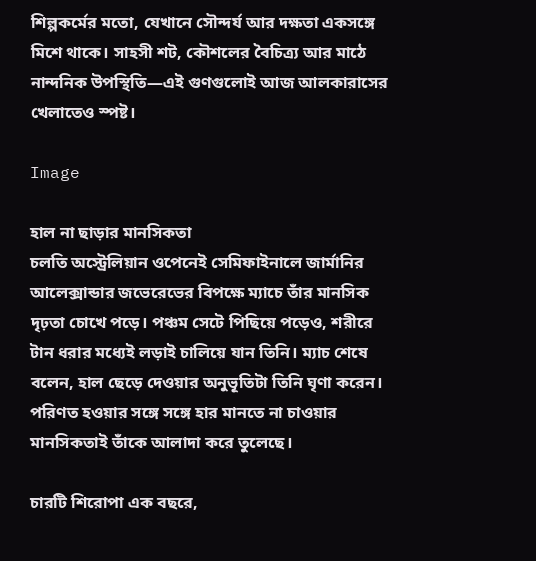শিল্পকর্মের মতো, যেখানে সৌন্দর্য আর দক্ষতা একসঙ্গে মিশে থাকে। সাহসী শট, কৌশলের বৈচিত্র্য আর মাঠে নান্দনিক উপস্থিতি—এই গুণগুলোই আজ আলকারাসের খেলাতেও স্পষ্ট।

Image

হাল না ছাড়ার মানসিকতা
চলতি অস্ট্রেলিয়ান ওপেনেই সেমিফাইনালে জার্মানির আলেক্সান্ডার জভেরেভের বিপক্ষে ম্যাচে তাঁর মানসিক দৃঢ়তা চোখে পড়ে। পঞ্চম সেটে পিছিয়ে পড়েও, শরীরে টান ধরার মধ্যেই লড়াই চালিয়ে যান তিনি। ম্যাচ শেষে বলেন, হাল ছেড়ে দেওয়ার অনুভূতিটা তিনি ঘৃণা করেন। পরিণত হওয়ার সঙ্গে সঙ্গে হার মানতে না চাওয়ার মানসিকতাই তাঁকে আলাদা করে তুলেছে।

চারটি শিরোপা এক বছরে,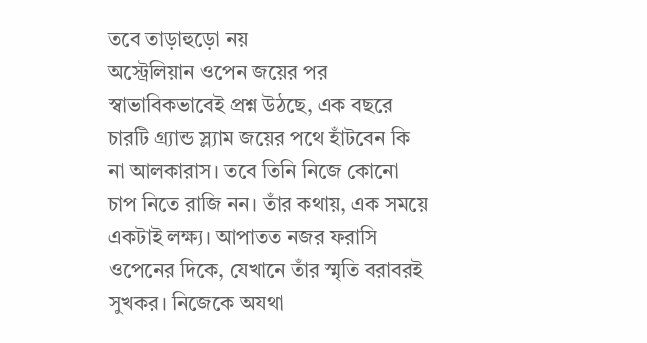তবে তাড়াহুড়ো নয়
অস্ট্রেলিয়ান ওপেন জয়ের পর স্বাভাবিকভাবেই প্রশ্ন উঠছে, এক বছরে চারটি গ্র্যান্ড স্ল্যাম জয়ের পথে হাঁটবেন কি না আলকারাস। তবে তিনি নিজে কোনো চাপ নিতে রাজি নন। তাঁর কথায়, এক সময়ে একটাই লক্ষ্য। আপাতত নজর ফরাসি ওপেনের দিকে, যেখানে তাঁর স্মৃতি বরাবরই সুখকর। নিজেকে অযথা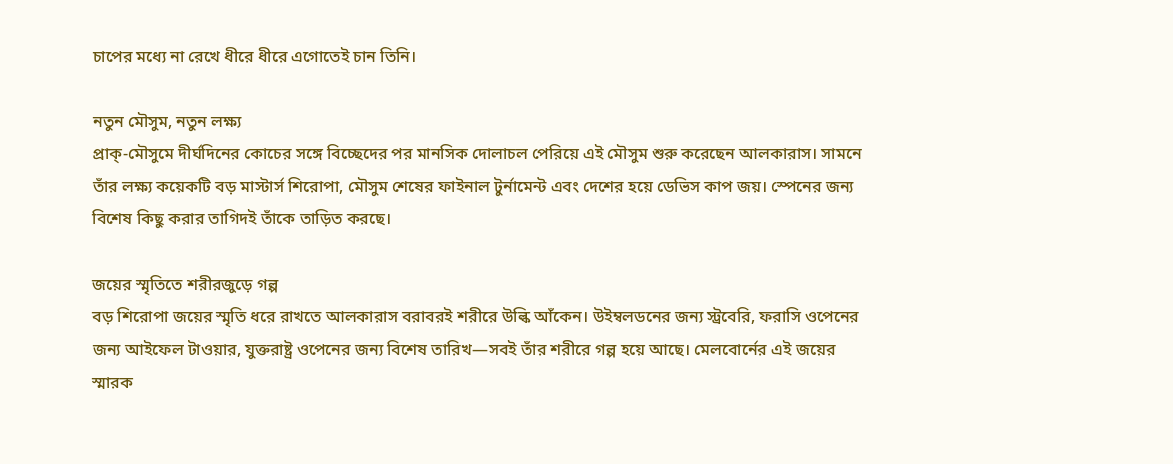চাপের মধ্যে না রেখে ধীরে ধীরে এগোতেই চান তিনি।

নতুন মৌসুম, নতুন লক্ষ্য
প্রাক্‌-মৌসুমে দীর্ঘদিনের কোচের সঙ্গে বিচ্ছেদের পর মানসিক দোলাচল পেরিয়ে এই মৌসুম শুরু করেছেন আলকারাস। সামনে তাঁর লক্ষ্য কয়েকটি বড় মাস্টার্স শিরোপা, মৌসুম শেষের ফাইনাল টুর্নামেন্ট এবং দেশের হয়ে ডেভিস কাপ জয়। স্পেনের জন্য বিশেষ কিছু করার তাগিদই তাঁকে তাড়িত করছে।

জয়ের স্মৃতিতে শরীরজুড়ে গল্প
বড় শিরোপা জয়ের স্মৃতি ধরে রাখতে আলকারাস বরাবরই শরীরে উল্কি আঁকেন। উইম্বলডনের জন্য স্ট্রবেরি, ফরাসি ওপেনের জন্য আইফেল টাওয়ার, যুক্তরাষ্ট্র ওপেনের জন্য বিশেষ তারিখ—সবই তাঁর শরীরে গল্প হয়ে আছে। মেলবোর্নের এই জয়ের স্মারক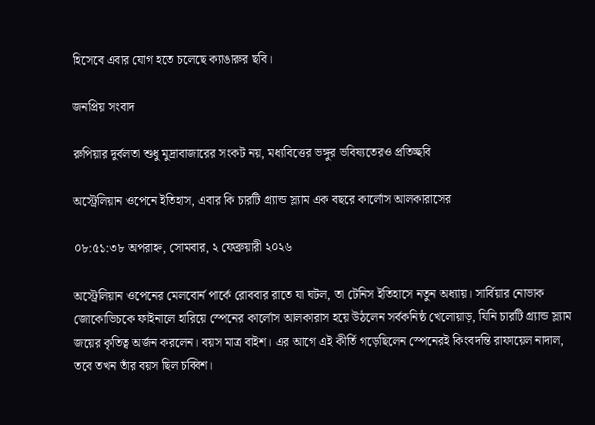হিসেবে এবার যোগ হতে চলেছে ক্যাঙারুর ছবি।

জনপ্রিয় সংবাদ

রুপিয়ার দুর্বলতা শুধু মুদ্রাবাজারের সংকট নয়, মধ্যবিত্তের ভঙ্গুর ভবিষ্যতেরও প্রতিচ্ছবি

অস্ট্রেলিয়ান ওপেনে ইতিহাস, এবার কি চারটি গ্র্যান্ড স্ল্যাম এক বছরে কার্লোস আলকারাসের

০৮:৫১:৩৮ অপরাহ্ন, সোমবার, ২ ফেব্রুয়ারী ২০২৬

অস্ট্রেলিয়ান ওপেনের মেলবোর্ন পার্কে রোববার রাতে যা ঘটল, তা টেনিস ইতিহাসে নতুন অধ্যায়। সার্বিয়ার নোভাক জোকোভিচকে ফাইনালে হারিয়ে স্পেনের কার্লোস আলকারাস হয়ে উঠলেন সর্বকনিষ্ঠ খেলোয়াড়, যিনি চারটি গ্র্যান্ড স্ল্যাম জয়ের কৃতিত্ব অর্জন করলেন। বয়স মাত্র বাইশ। এর আগে এই কীর্তি গড়েছিলেন স্পেনেরই কিংবদন্তি রাফায়েল নাদাল, তবে তখন তাঁর বয়স ছিল চব্বিশ।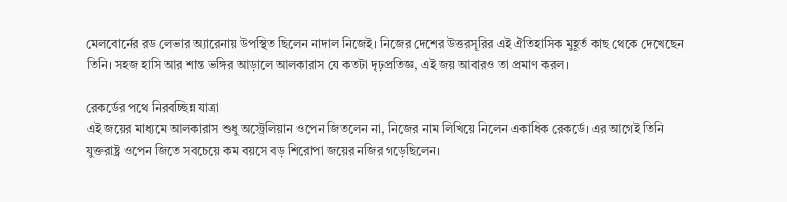মেলবোর্নের রড লেভার অ্যারেনায় উপস্থিত ছিলেন নাদাল নিজেই। নিজের দেশের উত্তরসূরির এই ঐতিহাসিক মুহূর্ত কাছ থেকে দেখেছেন তিনি। সহজ হাসি আর শান্ত ভঙ্গির আড়ালে আলকারাস যে কতটা দৃঢ়প্রতিজ্ঞ, এই জয় আবারও তা প্রমাণ করল।

রেকর্ডের পথে নিরবচ্ছিন্ন যাত্রা
এই জয়ের মাধ্যমে আলকারাস শুধু অস্ট্রেলিয়ান ওপেন জিতলেন না, নিজের নাম লিখিয়ে নিলেন একাধিক রেকর্ডে। এর আগেই তিনি যুক্তরাষ্ট্র ওপেন জিতে সবচেয়ে কম বয়সে বড় শিরোপা জয়ের নজির গড়েছিলেন।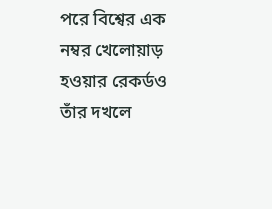পরে বিশ্বের এক নম্বর খেলোয়াড় হওয়ার রেকর্ডও তাঁর দখলে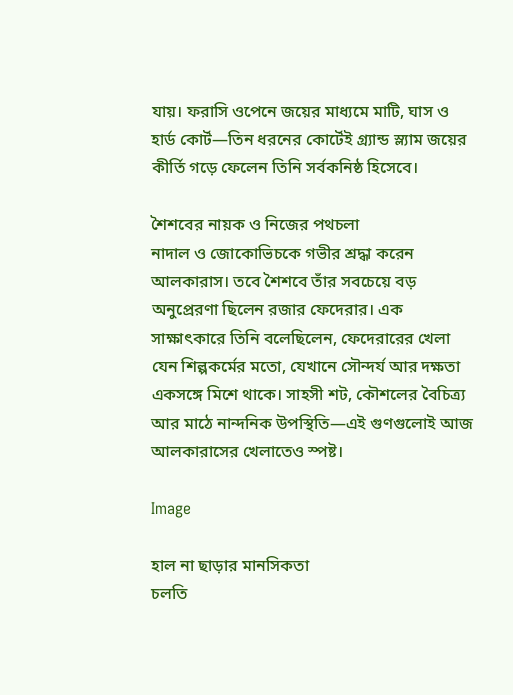যায়। ফরাসি ওপেনে জয়ের মাধ্যমে মাটি, ঘাস ও হার্ড কোর্ট—তিন ধরনের কোর্টেই গ্র্যান্ড স্ল্যাম জয়ের কীর্তি গড়ে ফেলেন তিনি সর্বকনিষ্ঠ হিসেবে।

শৈশবের নায়ক ও নিজের পথচলা
নাদাল ও জোকোভিচকে গভীর শ্রদ্ধা করেন আলকারাস। তবে শৈশবে তাঁর সবচেয়ে বড় অনুপ্রেরণা ছিলেন রজার ফেদেরার। এক সাক্ষাৎকারে তিনি বলেছিলেন, ফেদেরারের খেলা যেন শিল্পকর্মের মতো, যেখানে সৌন্দর্য আর দক্ষতা একসঙ্গে মিশে থাকে। সাহসী শট, কৌশলের বৈচিত্র্য আর মাঠে নান্দনিক উপস্থিতি—এই গুণগুলোই আজ আলকারাসের খেলাতেও স্পষ্ট।

Image

হাল না ছাড়ার মানসিকতা
চলতি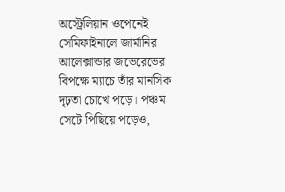অস্ট্রেলিয়ান ওপেনেই সেমিফাইনালে জার্মানির আলেক্সান্ডার জভেরেভের বিপক্ষে ম্যাচে তাঁর মানসিক দৃঢ়তা চোখে পড়ে। পঞ্চম সেটে পিছিয়ে পড়েও,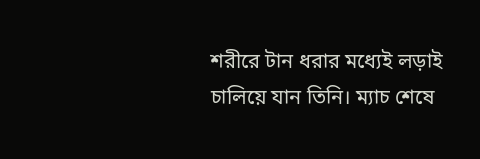শরীরে টান ধরার মধ্যেই লড়াই চালিয়ে যান তিনি। ম্যাচ শেষে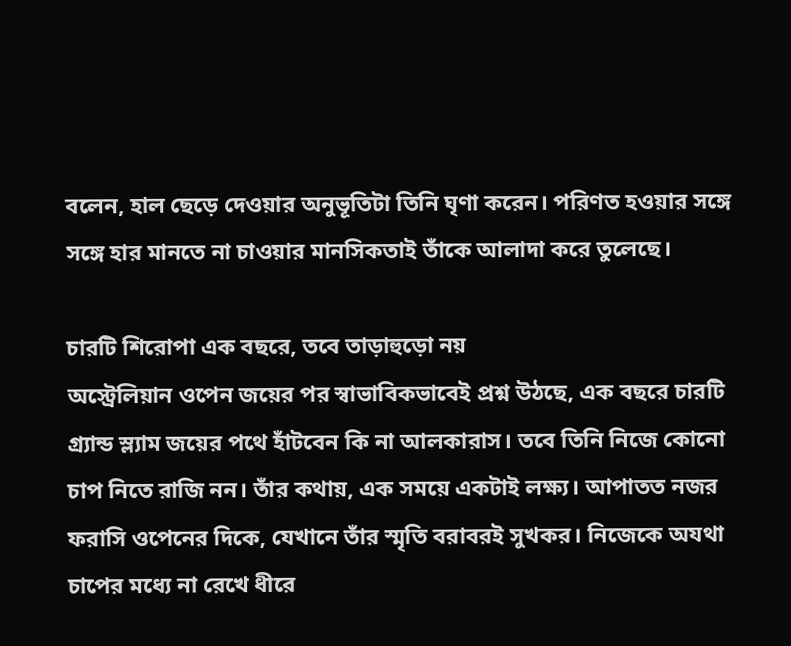বলেন, হাল ছেড়ে দেওয়ার অনুভূতিটা তিনি ঘৃণা করেন। পরিণত হওয়ার সঙ্গে সঙ্গে হার মানতে না চাওয়ার মানসিকতাই তাঁকে আলাদা করে তুলেছে।

চারটি শিরোপা এক বছরে, তবে তাড়াহুড়ো নয়
অস্ট্রেলিয়ান ওপেন জয়ের পর স্বাভাবিকভাবেই প্রশ্ন উঠছে, এক বছরে চারটি গ্র্যান্ড স্ল্যাম জয়ের পথে হাঁটবেন কি না আলকারাস। তবে তিনি নিজে কোনো চাপ নিতে রাজি নন। তাঁর কথায়, এক সময়ে একটাই লক্ষ্য। আপাতত নজর ফরাসি ওপেনের দিকে, যেখানে তাঁর স্মৃতি বরাবরই সুখকর। নিজেকে অযথা চাপের মধ্যে না রেখে ধীরে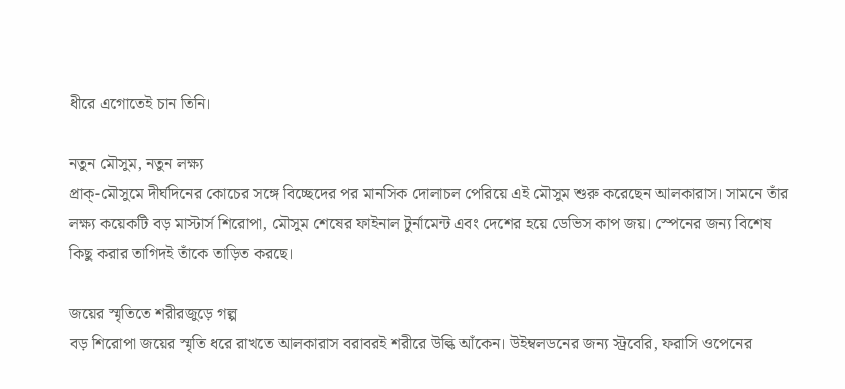ধীরে এগোতেই চান তিনি।

নতুন মৌসুম, নতুন লক্ষ্য
প্রাক্‌-মৌসুমে দীর্ঘদিনের কোচের সঙ্গে বিচ্ছেদের পর মানসিক দোলাচল পেরিয়ে এই মৌসুম শুরু করেছেন আলকারাস। সামনে তাঁর লক্ষ্য কয়েকটি বড় মাস্টার্স শিরোপা, মৌসুম শেষের ফাইনাল টুর্নামেন্ট এবং দেশের হয়ে ডেভিস কাপ জয়। স্পেনের জন্য বিশেষ কিছু করার তাগিদই তাঁকে তাড়িত করছে।

জয়ের স্মৃতিতে শরীরজুড়ে গল্প
বড় শিরোপা জয়ের স্মৃতি ধরে রাখতে আলকারাস বরাবরই শরীরে উল্কি আঁকেন। উইম্বলডনের জন্য স্ট্রবেরি, ফরাসি ওপেনের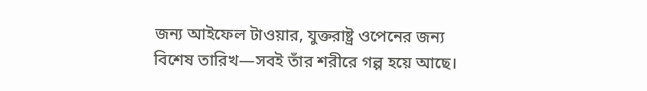জন্য আইফেল টাওয়ার, যুক্তরাষ্ট্র ওপেনের জন্য বিশেষ তারিখ—সবই তাঁর শরীরে গল্প হয়ে আছে।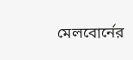মেলবোর্নের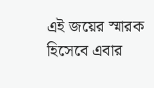এই জয়ের স্মারক হিসেবে এবার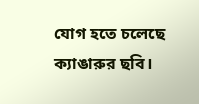যোগ হতে চলেছে ক্যাঙারুর ছবি।